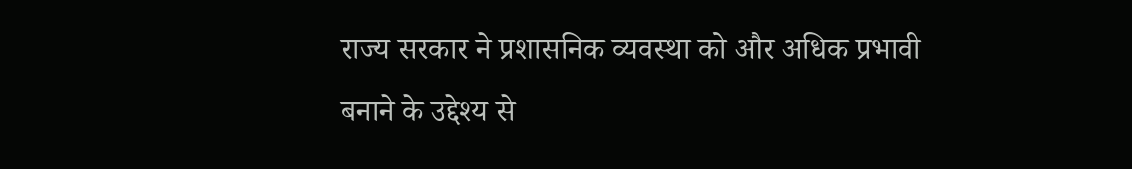राज्य सरकार ने प्रशासनिक व्यवस्था को और अधिक प्रभावी बनाने के उद्देश्य से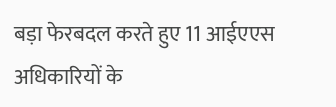बड़ा फेरबदल करते हुए 11 आईएएस अधिकारियों के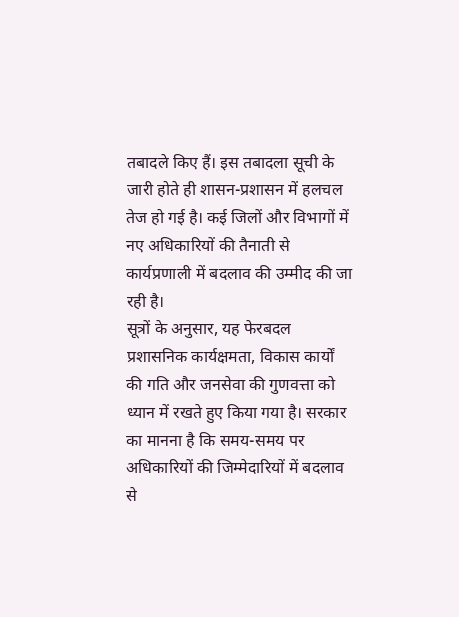तबादले किए हैं। इस तबादला सूची के जारी होते ही शासन-प्रशासन में हलचल तेज हो गई है। कई जिलों और विभागों में नए अधिकारियों की तैनाती से कार्यप्रणाली में बदलाव की उम्मीद की जा रही है।
सूत्रों के अनुसार, यह फेरबदल प्रशासनिक कार्यक्षमता, विकास कार्यों की गति और जनसेवा की गुणवत्ता को ध्यान में रखते हुए किया गया है। सरकार का मानना है कि समय-समय पर अधिकारियों की जिम्मेदारियों में बदलाव से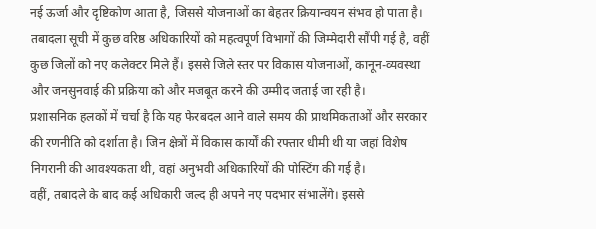नई ऊर्जा और दृष्टिकोण आता है, जिससे योजनाओं का बेहतर क्रियान्वयन संभव हो पाता है।
तबादला सूची में कुछ वरिष्ठ अधिकारियों को महत्वपूर्ण विभागों की जिम्मेदारी सौंपी गई है, वहीं कुछ जिलों को नए कलेक्टर मिले हैं। इससे जिले स्तर पर विकास योजनाओं, कानून-व्यवस्था और जनसुनवाई की प्रक्रिया को और मजबूत करने की उम्मीद जताई जा रही है।
प्रशासनिक हलकों में चर्चा है कि यह फेरबदल आने वाले समय की प्राथमिकताओं और सरकार की रणनीति को दर्शाता है। जिन क्षेत्रों में विकास कार्यों की रफ्तार धीमी थी या जहां विशेष निगरानी की आवश्यकता थी, वहां अनुभवी अधिकारियों की पोस्टिंग की गई है।
वहीं, तबादले के बाद कई अधिकारी जल्द ही अपने नए पदभार संभालेंगे। इससे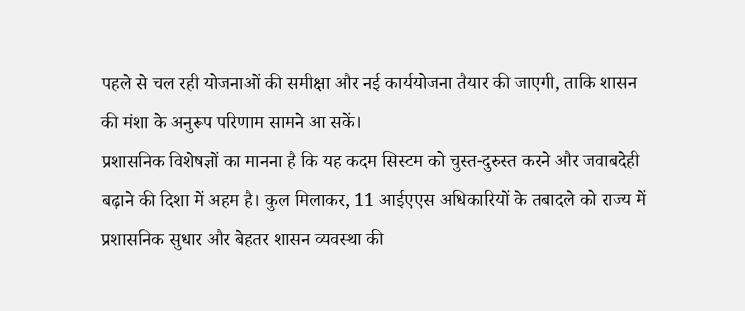पहले से चल रही योजनाओं की समीक्षा और नई कार्ययोजना तैयार की जाएगी, ताकि शासन की मंशा के अनुरूप परिणाम सामने आ सकें।
प्रशासनिक विशेषज्ञों का मानना है कि यह कदम सिस्टम को चुस्त-दुरुस्त करने और जवाबदेही बढ़ाने की दिशा में अहम है। कुल मिलाकर, 11 आईएएस अधिकारियों के तबादले को राज्य में प्रशासनिक सुधार और बेहतर शासन व्यवस्था की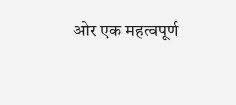ओर एक महत्वपूर्ण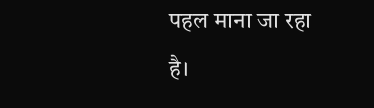पहल माना जा रहा है।